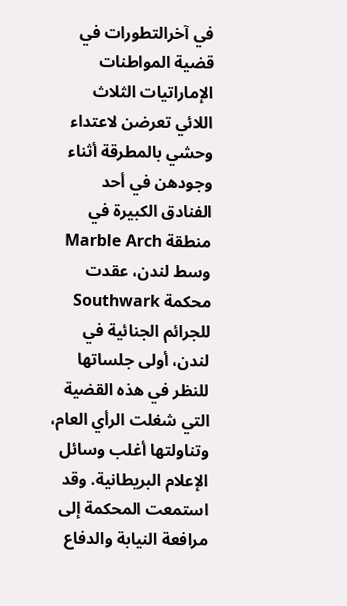في آخرالتطورات في قضية المواطنات الإماراتيات الثلاث اللائي تعرضن لاعتداء وحشي بالمطرقة أثناء وجودهن في أحد الفنادق الكبيرة في منطقة Marble Arch وسط لندن، عقدت محكمة Southwark للجرائم الجنائية في لندن، أولى جلساتها للنظر في هذه القضية التي شغلت الرأي العام، وتناولتها أغلب وسائل الإعلام البريطانية. وقد استمعت المحكمة إلى مرافعة النيابة والدفاع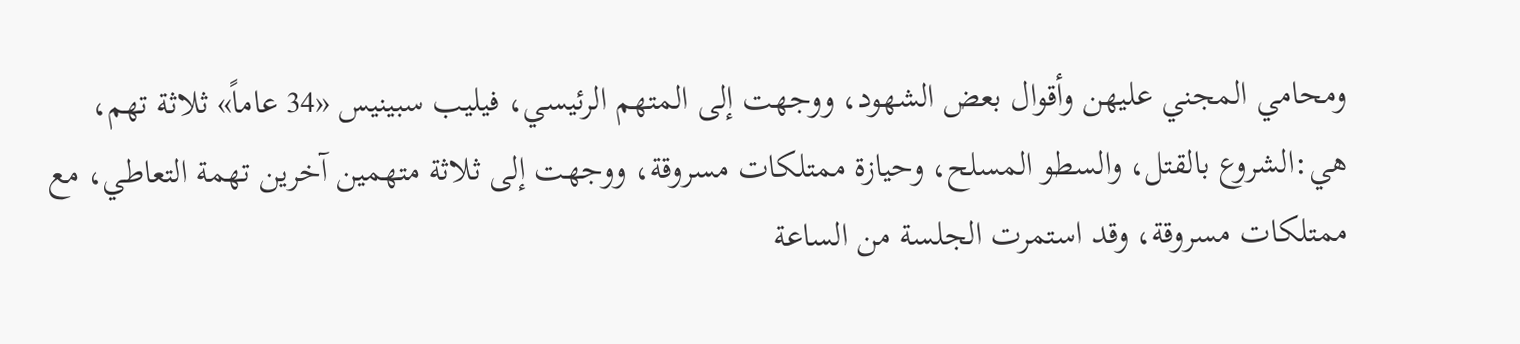ومحامي المجني عليهن وأقوال بعض الشهود، ووجهت إلى المتهم الرئيسي، فيليب سبينيس «34 عاماً» ثلاثة تهم، هي:الشروع بالقتل، والسطو المسلح، وحيازة ممتلكات مسروقة، ووجهت إلى ثلاثة متهمين آخرين تهمة التعاطي، مع ممتلكات مسروقة، وقد استمرت الجلسة من الساعة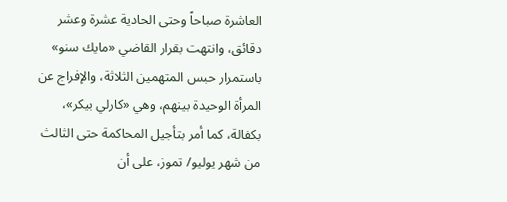العاشرة صباحاً وحتى الحادية عشرة وعشر دقائق، وانتهت بقرار القاضي «مايك سنو» باستمرار حبس المتهمين الثلاثة، والإفراج عن المرأة الوحيدة بينهم، وهي «كارلي بيكر»، بكفالة، كما أمر بتأجيل المحاكمة حتى الثالث من شهر يوليو/ تموز، على أن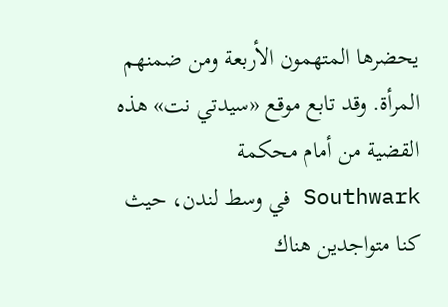يحضرها المتهمون الأربعة ومن ضمنهم المرأة. وقد تابع موقع «سيدتي نت» هذه القضية من أمام محكمة Southwark في وسط لندن، حيث كنا متواجدين هناك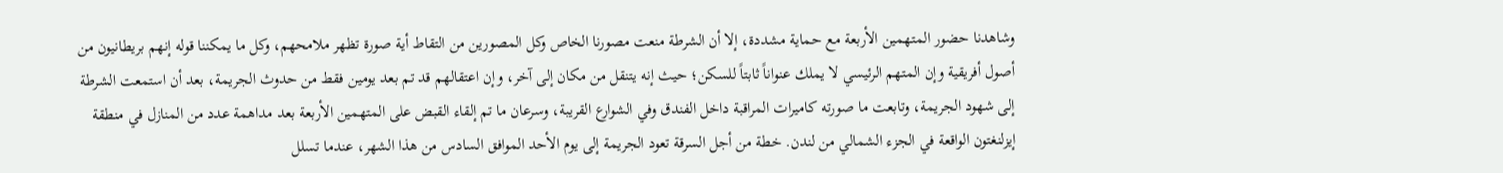وشاهدنا حضور المتهمين الأربعة مع حماية مشددة، إلا أن الشرطة منعت مصورنا الخاص وكل المصورين من التقاط أية صورة تظهر ملامحهم، وكل ما يمكننا قوله إنهم بريطانيون من أصول أفريقية وإن المتهم الرئيسي لا يملك عنواناً ثابتاً للسكن؛ حيث إنه يتنقل من مكان إلى آخر، وإن اعتقالهم قد تم بعد يومين فقط من حدوث الجريمة، بعد أن استمعت الشرطة إلى شهود الجريمة، وتابعت ما صورته كاميرات المراقبة داخل الفندق وفي الشوارع القريبة، وسرعان ما تم إلقاء القبض على المتهمين الأربعة بعد مداهمة عدد من المنازل في منطقة إيزلنغتون الواقعة في الجزء الشمالي من لندن. خطة من أجل السرقة تعود الجريمة إلى يوم الأحد الموافق السادس من هذا الشهر، عندما تسلل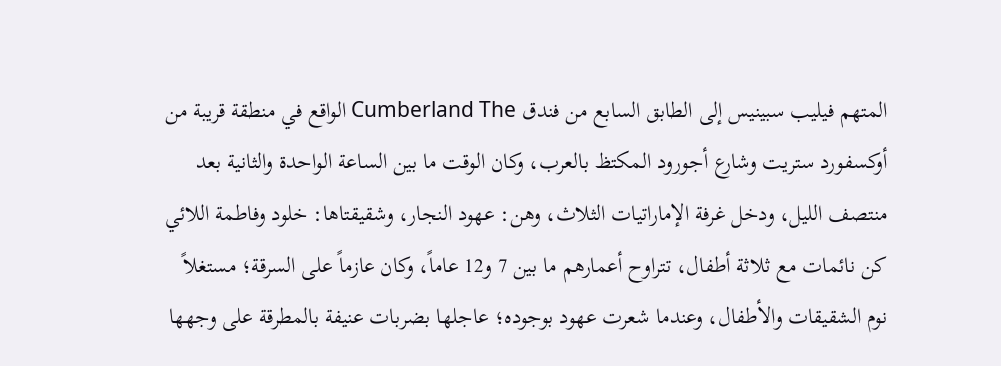المتهم فيليب سبينيس إلى الطابق السابع من فندق Cumberland The الواقع في منطقة قريبة من أوكسفورد ستريت وشارع أجورود المكتظ بالعرب، وكان الوقت ما بين الساعة الواحدة والثانية بعد منتصف الليل، ودخل غرفة الإماراتيات الثلاث، وهن: عهود النجار، وشقيقتاها: خلود وفاطمة اللائي كن نائمات مع ثلاثة أطفال، تتراوح أعمارهم ما بين 7 و12 عاماً، وكان عازماً على السرقة؛ مستغلاً نوم الشقيقات والأطفال، وعندما شعرت عهود بوجوده؛ عاجلها بضربات عنيفة بالمطرقة على وجهها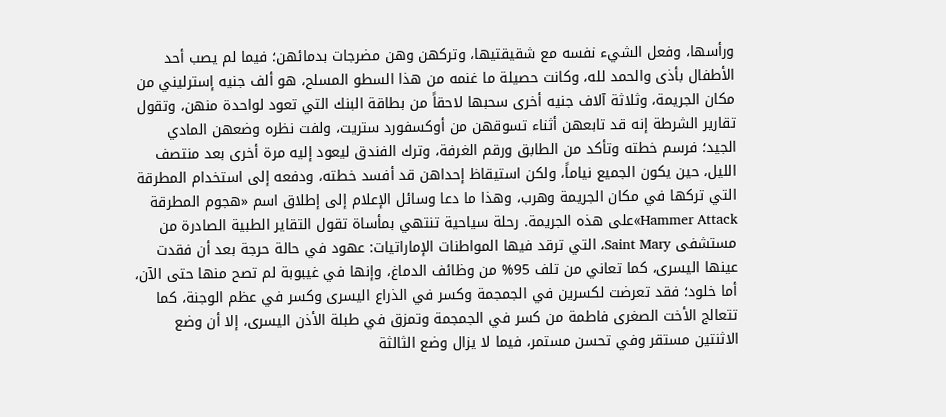ورأسها، وفعل الشيء نفسه مع شقيقتيها، وتركهن وهن مضرجات بدمائهن؛ فيما لم يصب أحد الأطفال بأذى والحمد لله، وكانت حصيلة ما غنمه من هذا السطو المسلح، هو ألف جنيه إسترليني من مكان الجريمة، وثلاثة آلاف جنيه أخرى سحبها لاحقاً من بطاقة البنك التي تعود لواحدة منهن، وتقول تقارير الشرطة إنه قد تابعهن أثناء تسوقهن من أوكسفورد ستريت، ولفت نظره وضعهن المادي الجيد؛ فرسم خطته وتأكد من الطابق ورقم الغرفة، وترك الفندق ليعود إليه مرة أخرى بعد منتصف الليل، حين يكون الجميع نياماً، ولكن استيقاظ إحداهن قد أفسد خطته، ودفعه إلى استخدام المطرقة التي تركها في مكان الجريمة وهرب، وهذا ما دعا وسائل الإعلام إلى إطلاق اسم «هجوم المطرقة Hammer Attack»على هذه الجريمة. رحلة سياحية تنتهي بمأساة تقول التقاير الطبية الصادرة من مستشفى Saint Mary، التي ترقد فيها المواطنات الإماراتيات: عهود في حالة حرجة بعد أن فقدت عينها اليسرى، كما تعاني من تلف 95% من وظائف الدماغ، وإنها في غيبوبة لم تصح منها حتى الآن، أما خلود؛ فقد تعرضت لكسرين في الجمجمة وكسر في الذراع اليسرى وكسر في عظم الوجنة، كما تتعالج الأخت الصغرى فاطمة من كسر في الجمجمة وتمزق في طبلة الأذن اليسرى، إلا أن وضع الاثنتين مستقر وفي تحسن مستمر، فيما لا يزال وضع الثالثة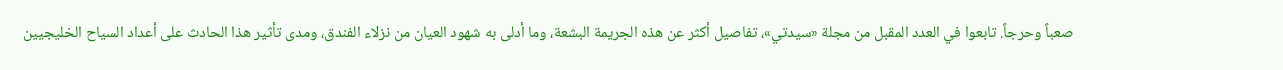صعباً وحرجاً. تابعوا في العدد المقبل من مجلة «سيدتي»، تفاصيل أكثر عن هذه الجريمة البشعة، وما أدلى به شهود العيان من نزلاء الفندق، ومدى تأثير هذا الحادث على أعداد السياح الخليجيين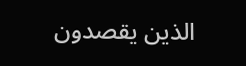الذين يقصدون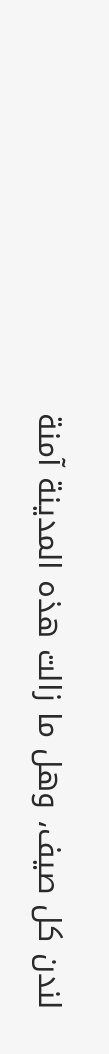لندن كل صيف، وهل ما زالت هذه المدينة آمنة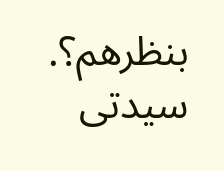بنظرهم؟. سيدتى